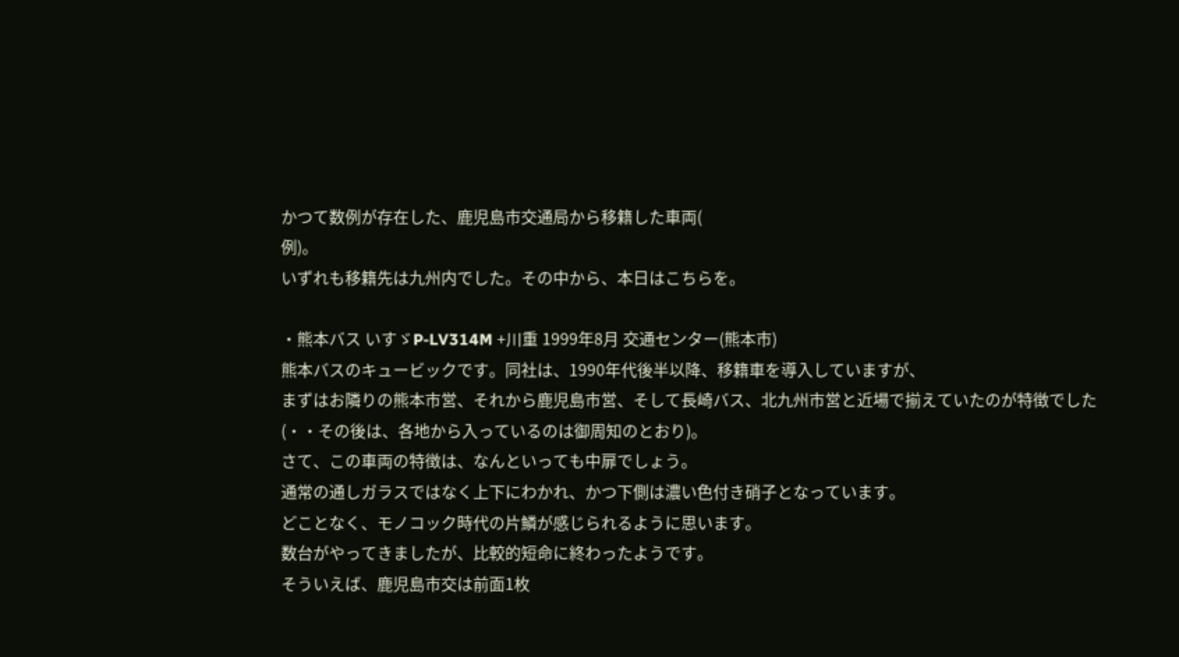かつて数例が存在した、鹿児島市交通局から移籍した車両(
例)。
いずれも移籍先は九州内でした。その中から、本日はこちらを。

・熊本バス いすゞP-LV314M +川重 1999年8月 交通センター(熊本市)
熊本バスのキュービックです。同社は、1990年代後半以降、移籍車を導入していますが、
まずはお隣りの熊本市営、それから鹿児島市営、そして長崎バス、北九州市営と近場で揃えていたのが特徴でした
(・・その後は、各地から入っているのは御周知のとおり)。
さて、この車両の特徴は、なんといっても中扉でしょう。
通常の通しガラスではなく上下にわかれ、かつ下側は濃い色付き硝子となっています。
どことなく、モノコック時代の片鱗が感じられるように思います。
数台がやってきましたが、比較的短命に終わったようです。
そういえば、鹿児島市交は前面1枚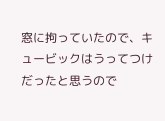窓に拘っていたので、キュービックはうってつけだったと思うので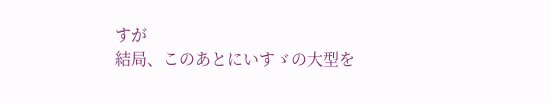すが
結局、このあとにいすゞの大型を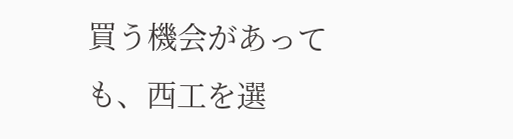買う機会があっても、西工を選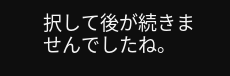択して後が続きませんでしたね。